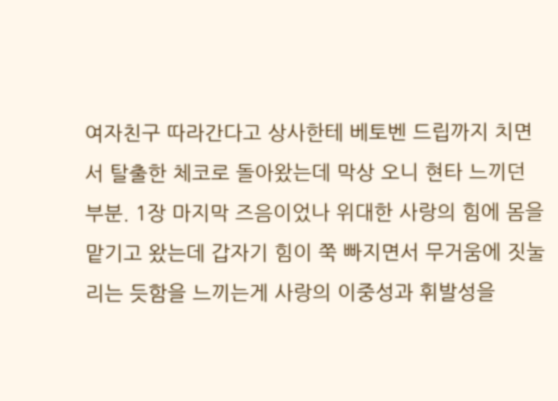여자친구 따라간다고 상사한테 베토벤 드립까지 치면서 탈출한 체코로 돌아왔는데 막상 오니 현타 느끼던 부분. 1장 마지막 즈음이었나 위대한 사랑의 힘에 몸을 맡기고 왔는데 갑자기 힘이 쭉 빠지면서 무거움에 짓눌리는 듯함을 느끼는게 사랑의 이중성과 휘발성을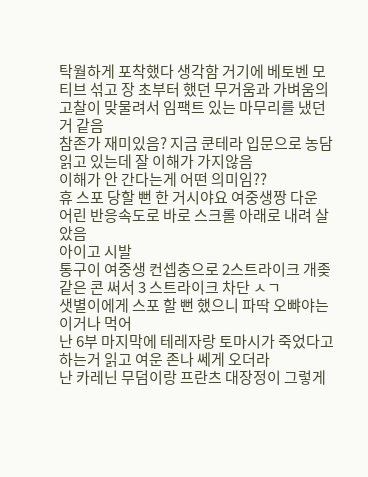탁월하게 포착했다 생각함 거기에 베토벤 모티브 섞고 장 초부터 했던 무거움과 가벼움의 고찰이 맞물려서 임팩트 있는 마무리를 냈던 거 같음
참존가 재미있음? 지금 쿤테라 입문으로 농담 읽고 있는데 잘 이해가 가지않음
이해가 안 간다는게 어떤 의미임??
휴 스포 당할 뻔 한 거시야요 여중생짱 다운 어린 반응속도로 바로 스크롤 아래로 내려 살았음
아이고 시발
통구이 여중생 컨셉충으로 2스트라이크 개좆같은 콘 써서 3 스트라이크 차단 ㅅㄱ
샛별이에게 스포 할 뻔 했으니 파딱 오뺘야는 이거나 먹어
난 6부 마지막에 테레자랑 토마시가 죽었다고 하는거 읽고 여운 존나 쎄게 오더라
난 카레닌 무덤이랑 프란츠 대장정이 그렇게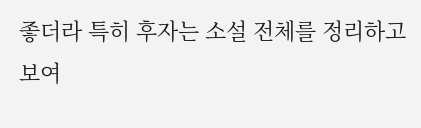좋더라 특히 후자는 소설 전체를 정리하고 보여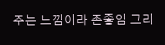주는 느낌이라 존좋임 그리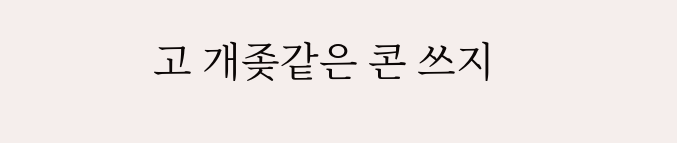고 개좆같은 콘 쓰지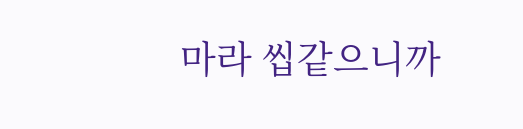마라 씹같으니까